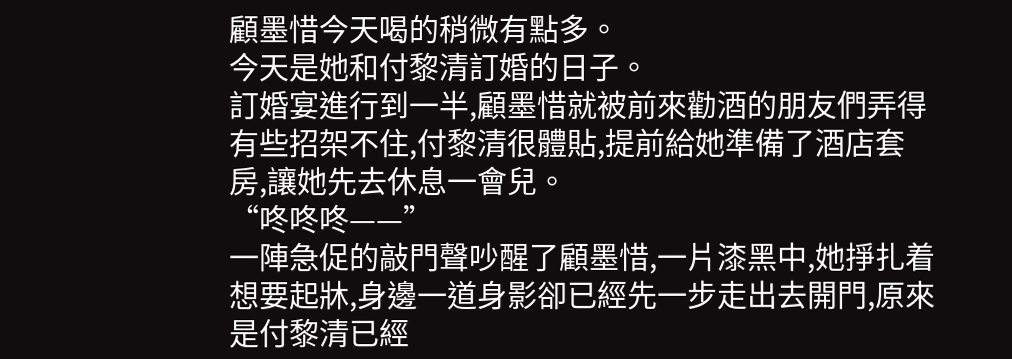顧墨惜今天喝的稍微有點多。
今天是她和付黎清訂婚的日子。
訂婚宴進行到一半,顧墨惜就被前來勸酒的朋友們弄得有些招架不住,付黎清很體貼,提前給她準備了酒店套房,讓她先去休息一會兒。
“咚咚咚——”
一陣急促的敲門聲吵醒了顧墨惜,一片漆黑中,她掙扎着想要起牀,身邊一道身影卻已經先一步走出去開門,原來是付黎清已經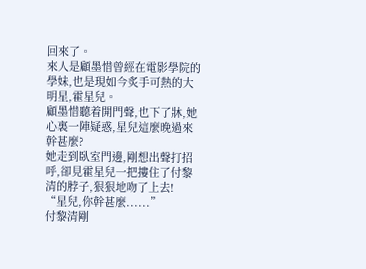回來了。
來人是顧墨惜曾經在電影學院的學妹,也是現如今炙手可熱的大明星,霍星兒。
顧墨惜聽着開門聲,也下了牀,她心裏一陣疑惑,星兒這麼晚過來幹甚麼?
她走到臥室門邊,剛想出聲打招呼,卻見霍星兒一把摟住了付黎清的脖子,狠狠地吻了上去!
“星兒,你幹甚麼......”
付黎清剛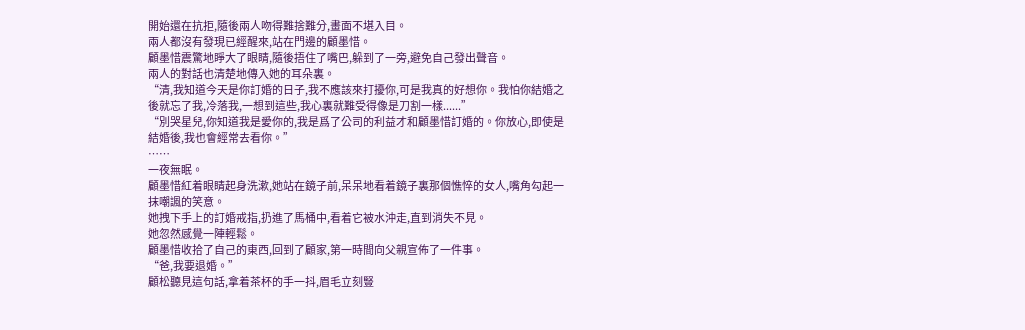開始還在抗拒,隨後兩人吻得難捨難分,畫面不堪入目。
兩人都沒有發現已經醒來,站在門邊的顧墨惜。
顧墨惜震驚地睜大了眼睛,隨後捂住了嘴巴,躲到了一旁,避免自己發出聲音。
兩人的對話也清楚地傳入她的耳朵裏。
“清,我知道今天是你訂婚的日子,我不應該來打擾你,可是我真的好想你。我怕你結婚之後就忘了我,冷落我,一想到這些,我心裏就難受得像是刀割一樣......”
“別哭星兒,你知道我是愛你的,我是爲了公司的利益才和顧墨惜訂婚的。你放心,即使是結婚後,我也會經常去看你。”
……
一夜無眠。
顧墨惜紅着眼睛起身洗漱,她站在鏡子前,呆呆地看着鏡子裏那個憔悴的女人,嘴角勾起一抹嘲諷的笑意。
她拽下手上的訂婚戒指,扔進了馬桶中,看着它被水沖走,直到消失不見。
她忽然感覺一陣輕鬆。
顧墨惜收拾了自己的東西,回到了顧家,第一時間向父親宣佈了一件事。
“爸,我要退婚。”
顧松聽見這句話,拿着茶杯的手一抖,眉毛立刻豎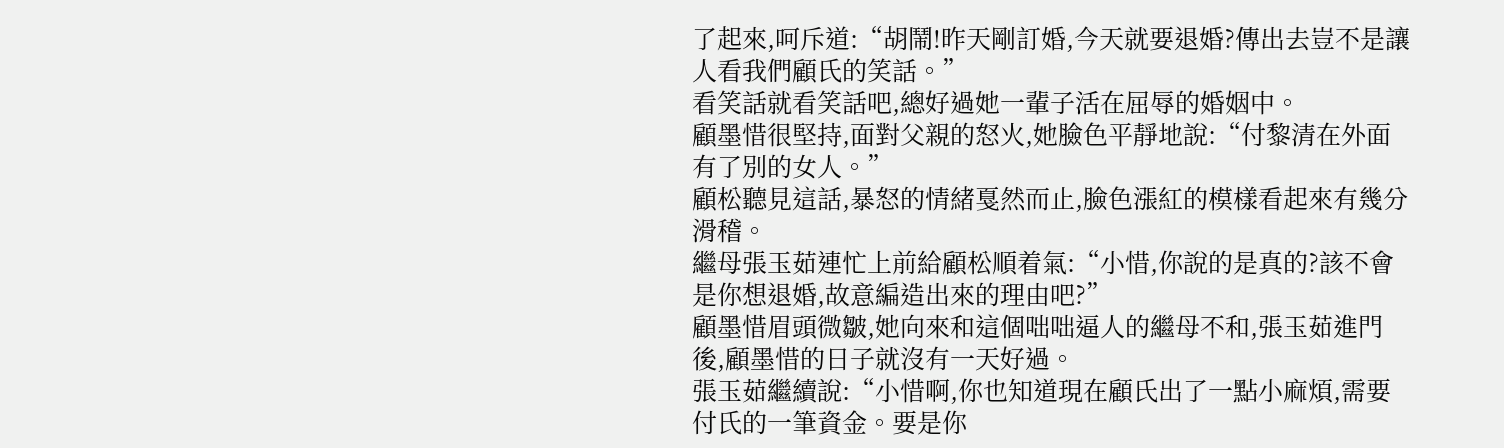了起來,呵斥道:“胡鬧!昨天剛訂婚,今天就要退婚?傳出去豈不是讓人看我們顧氏的笑話。”
看笑話就看笑話吧,總好過她一輩子活在屈辱的婚姻中。
顧墨惜很堅持,面對父親的怒火,她臉色平靜地說:“付黎清在外面有了別的女人。”
顧松聽見這話,暴怒的情緒戛然而止,臉色漲紅的模樣看起來有幾分滑稽。
繼母張玉茹連忙上前給顧松順着氣:“小惜,你說的是真的?該不會是你想退婚,故意編造出來的理由吧?”
顧墨惜眉頭微皺,她向來和這個咄咄逼人的繼母不和,張玉茹進門後,顧墨惜的日子就沒有一天好過。
張玉茹繼續說:“小惜啊,你也知道現在顧氏出了一點小麻煩,需要付氏的一筆資金。要是你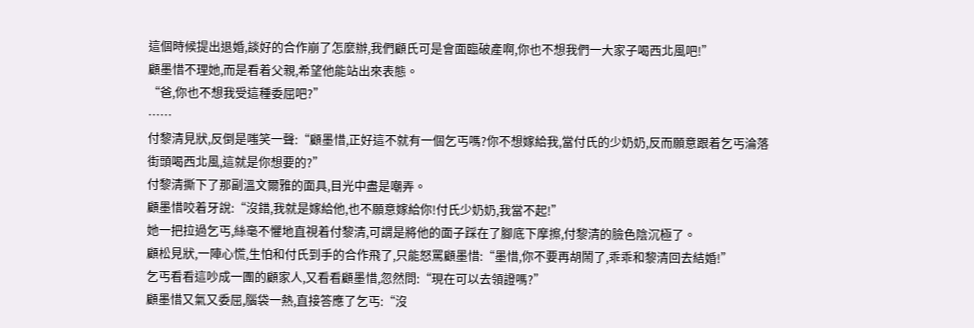這個時候提出退婚,談好的合作崩了怎麼辦,我們顧氏可是會面臨破產啊,你也不想我們一大家子喝西北風吧!”
顧墨惜不理她,而是看着父親,希望他能站出來表態。
“爸,你也不想我受這種委屈吧?”
……
付黎清見狀,反倒是嗤笑一聲:“顧墨惜,正好這不就有一個乞丐嗎?你不想嫁給我,當付氏的少奶奶,反而願意跟着乞丐淪落街頭喝西北風,這就是你想要的?”
付黎清撕下了那副溫文爾雅的面具,目光中盡是嘲弄。
顧墨惜咬着牙說:“沒錯,我就是嫁給他,也不願意嫁給你!付氏少奶奶,我當不起!”
她一把拉過乞丐,絲毫不懼地直視着付黎清,可謂是將他的面子踩在了腳底下摩擦,付黎清的臉色陰沉極了。
顧松見狀,一陣心慌,生怕和付氏到手的合作飛了,只能怒罵顧墨惜:“墨惜,你不要再胡鬧了,乖乖和黎清回去結婚!”
乞丐看看這吵成一團的顧家人,又看看顧墨惜,忽然問:“現在可以去領證嗎?”
顧墨惜又氣又委屈,腦袋一熱,直接答應了乞丐:“沒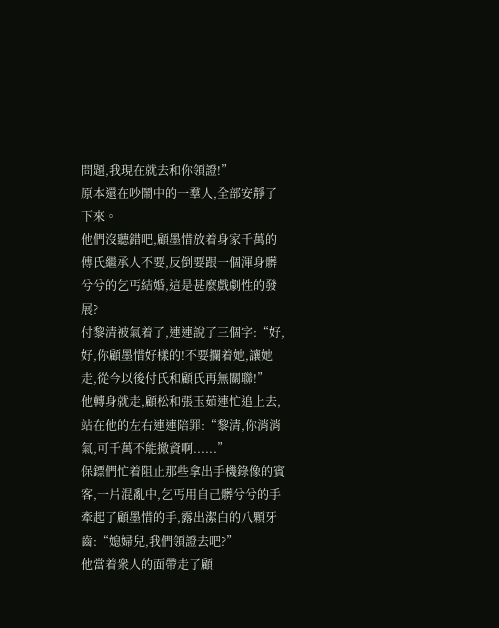問題,我現在就去和你領證!”
原本還在吵鬧中的一羣人,全部安靜了下來。
他們沒聽錯吧,顧墨惜放着身家千萬的傅氏繼承人不要,反倒要跟一個渾身髒兮兮的乞丐結婚,這是甚麼戲劇性的發展?
付黎清被氣着了,連連說了三個字:“好,好,你顧墨惜好樣的!不要攔着她,讓她走,從今以後付氏和顧氏再無關聯!”
他轉身就走,顧松和張玉茹連忙追上去,站在他的左右連連陪罪:“黎清,你消消氣,可千萬不能撤資啊......”
保鏢們忙着阻止那些拿出手機錄像的賓客,一片混亂中,乞丐用自己髒兮兮的手牽起了顧墨惜的手,露出潔白的八顆牙齒:“媳婦兒,我們領證去吧?”
他當着衆人的面帶走了顧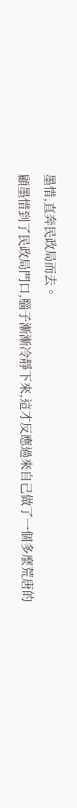墨惜,直奔民政局而去。
顧墨惜到了民政局門口,腦子漸漸冷靜下來,這才反應過來自己做了一個多麼荒唐的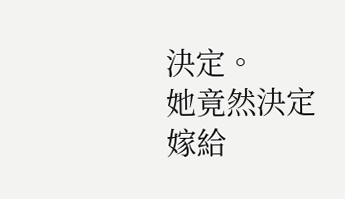決定。
她竟然決定嫁給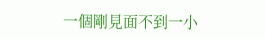一個剛見面不到一小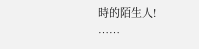時的陌生人!
……